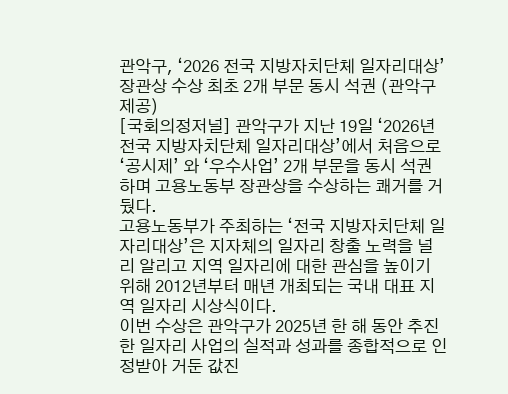관악구, ‘2026 전국 지방자치단체 일자리대상’ 장관상 수상 최초 2개 부문 동시 석권 (관악구 제공)
[국회의정저널] 관악구가 지난 19일 ‘2026년 전국 지방자치단체 일자리대상’에서 처음으로 ‘공시제’ 와 ‘우수사업’ 2개 부문을 동시 석권하며 고용노동부 장관상을 수상하는 쾌거를 거뒀다.
고용노동부가 주최하는 ‘전국 지방자치단체 일자리대상’은 지자체의 일자리 창출 노력을 널리 알리고 지역 일자리에 대한 관심을 높이기 위해 2012년부터 매년 개최되는 국내 대표 지역 일자리 시상식이다.
이번 수상은 관악구가 2025년 한 해 동안 추진한 일자리 사업의 실적과 성과를 종합적으로 인정받아 거둔 값진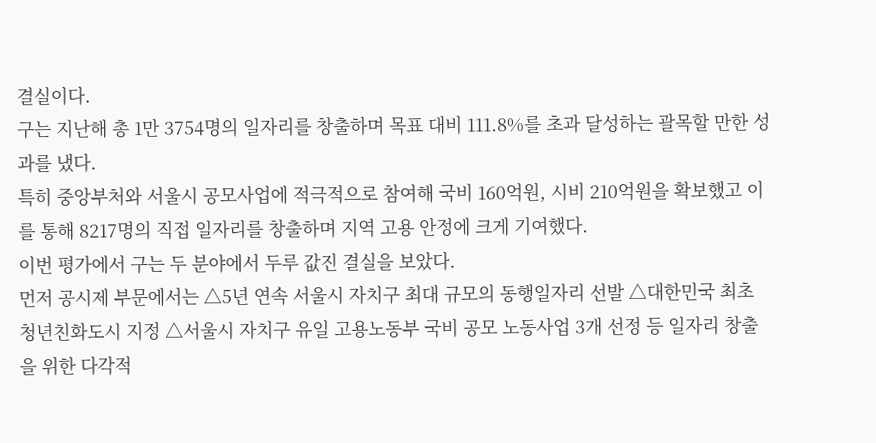결실이다.
구는 지난해 총 1만 3754명의 일자리를 창출하며 목표 대비 111.8%를 초과 달성하는 괄목할 만한 성과를 냈다.
특히 중앙부처와 서울시 공모사업에 적극적으로 참여해 국비 160억원, 시비 210억원을 확보했고 이를 통해 8217명의 직접 일자리를 창출하며 지역 고용 안정에 크게 기여했다.
이번 평가에서 구는 두 분야에서 두루 값진 결실을 보았다.
먼저 공시제 부문에서는 △5년 연속 서울시 자치구 최대 규모의 동행일자리 선발 △대한민국 최초 청년친화도시 지정 △서울시 자치구 유일 고용노동부 국비 공모 노동사업 3개 선정 등 일자리 창출을 위한 다각적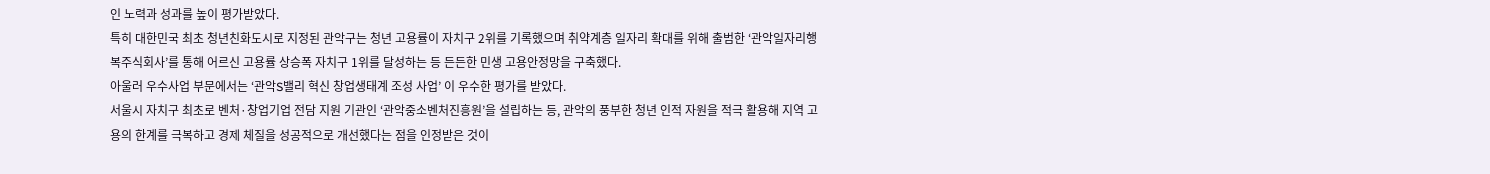인 노력과 성과를 높이 평가받았다.
특히 대한민국 최초 청년친화도시로 지정된 관악구는 청년 고용률이 자치구 2위를 기록했으며 취약계층 일자리 확대를 위해 출범한 ‘관악일자리행복주식회사’를 통해 어르신 고용률 상승폭 자치구 1위를 달성하는 등 든든한 민생 고용안정망을 구축했다.
아울러 우수사업 부문에서는 ‘관악S밸리 혁신 창업생태계 조성 사업’ 이 우수한 평가를 받았다.
서울시 자치구 최초로 벤처·창업기업 전담 지원 기관인 ‘관악중소벤처진흥원’을 설립하는 등, 관악의 풍부한 청년 인적 자원을 적극 활용해 지역 고용의 한계를 극복하고 경제 체질을 성공적으로 개선했다는 점을 인정받은 것이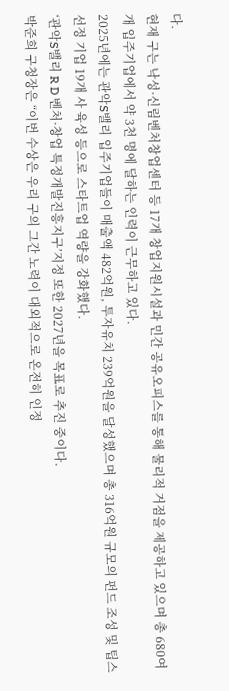다.
현재 구는 낙성·신림벤처창업센터 등 17개 창업지원시설과 민간 공유오피스를 통해 물리적 거점을 제공하고 있으며 총 680여 개 입주기업에서 약 3천 명에 달하는 인력이 근무하고 있다.
2025년에는 관악S밸리 입주기업들이 매출액 482억원, 투자유치 239억원을 달성했으며 총 316억원 규모의 펀드 조성 및 팁스 선정 기업 19개 사 육성 등으로 스타트업 역량을 강화했다.
‘관악S밸리 R D 벤처·창업 특정개발진흥지구’지정 또한 2027년을 목표로 추진 중이다.
박준희 구청장은 “이번 수상은 우리 구의 그간 노력이 대외적으로 온전히 인정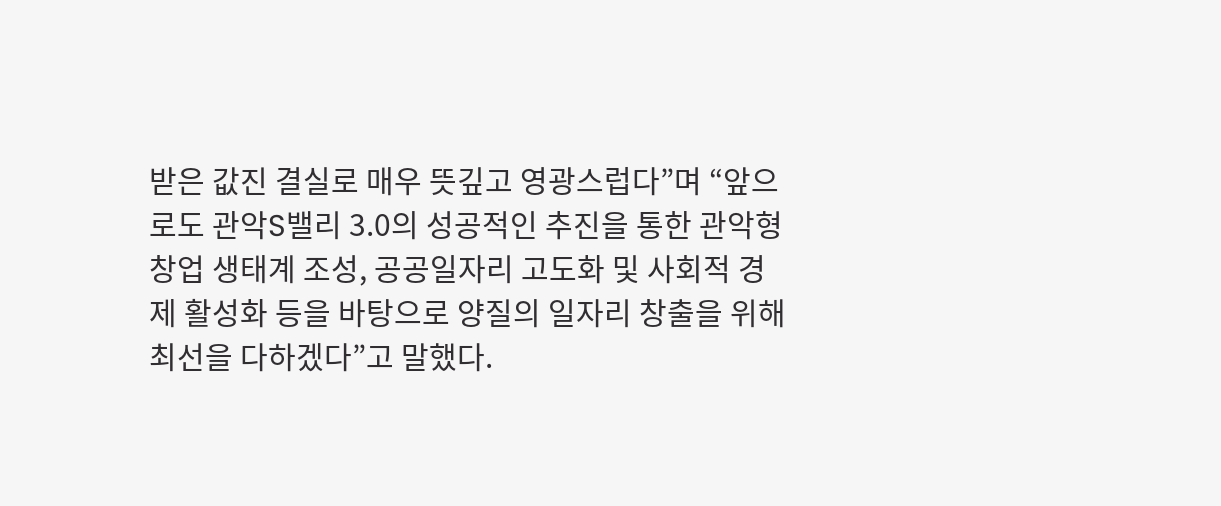받은 값진 결실로 매우 뜻깊고 영광스럽다”며 “앞으로도 관악S밸리 3.0의 성공적인 추진을 통한 관악형 창업 생태계 조성, 공공일자리 고도화 및 사회적 경제 활성화 등을 바탕으로 양질의 일자리 창출을 위해 최선을 다하겠다”고 말했다.